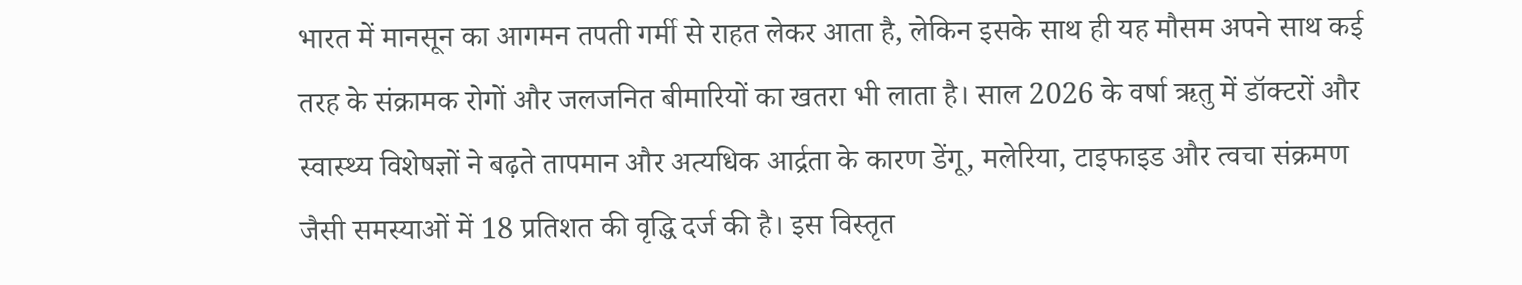भारत में मानसून का आगमन तपती गर्मी से राहत लेकर आता है, लेकिन इसके साथ ही यह मौसम अपने साथ कई तरह के संक्रामक रोगों और जलजनित बीमारियों का खतरा भी लाता है। साल 2026 के वर्षा ऋतु में डॉक्टरों और स्वास्थ्य विशेषज्ञों ने बढ़ते तापमान और अत्यधिक आर्द्रता के कारण डेंगू, मलेरिया, टाइफाइड और त्वचा संक्रमण जैसी समस्याओं में 18 प्रतिशत की वृद्धि दर्ज की है। इस विस्तृत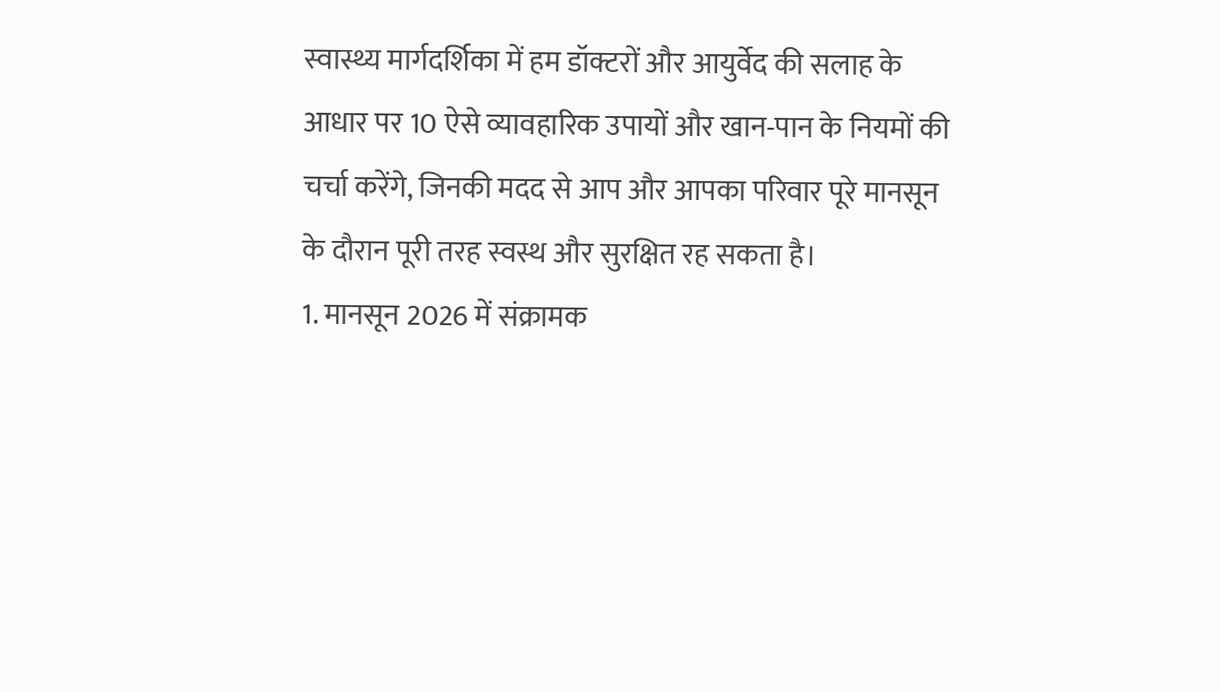स्वास्थ्य मार्गदर्शिका में हम डॉक्टरों और आयुर्वेद की सलाह के आधार पर 10 ऐसे व्यावहारिक उपायों और खान-पान के नियमों की चर्चा करेंगे, जिनकी मदद से आप और आपका परिवार पूरे मानसून के दौरान पूरी तरह स्वस्थ और सुरक्षित रह सकता है।
1. मानसून 2026 में संक्रामक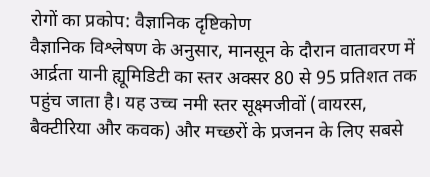रोगों का प्रकोप: वैज्ञानिक दृष्टिकोण
वैज्ञानिक विश्लेषण के अनुसार, मानसून के दौरान वातावरण में आर्द्रता यानी ह्यूमिडिटी का स्तर अक्सर 80 से 95 प्रतिशत तक पहुंच जाता है। यह उच्च नमी स्तर सूक्ष्मजीवों (वायरस, बैक्टीरिया और कवक) और मच्छरों के प्रजनन के लिए सबसे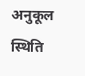अनुकूल स्थिति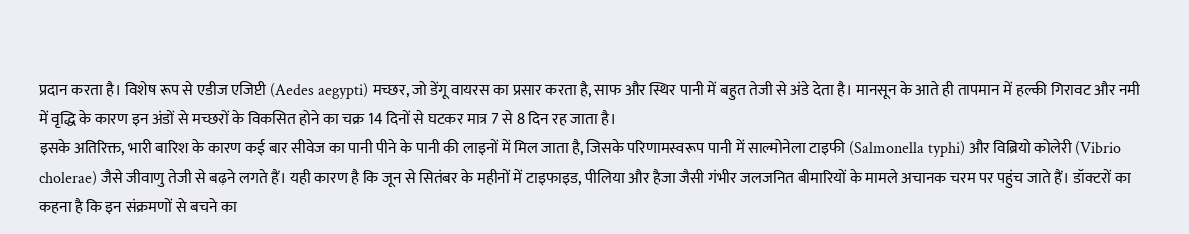प्रदान करता है। विशेष रूप से एडीज एजिप्टी (Aedes aegypti) मच्छर, जो डेंगू वायरस का प्रसार करता है, साफ और स्थिर पानी में बहुत तेजी से अंडे देता है। मानसून के आते ही तापमान में हल्की गिरावट और नमी में वृद्धि के कारण इन अंडों से मच्छरों के विकसित होने का चक्र 14 दिनों से घटकर मात्र 7 से 8 दिन रह जाता है।
इसके अतिरिक्त, भारी बारिश के कारण कई बार सीवेज का पानी पीने के पानी की लाइनों में मिल जाता है, जिसके परिणामस्वरूप पानी में साल्मोनेला टाइफी (Salmonella typhi) और विब्रियो कोलेरी (Vibrio cholerae) जैसे जीवाणु तेजी से बढ़ने लगते हैं। यही कारण है कि जून से सितंबर के महीनों में टाइफाइड, पीलिया और हैजा जैसी गंभीर जलजनित बीमारियों के मामले अचानक चरम पर पहुंच जाते हैं। डॉक्टरों का कहना है कि इन संक्रमणों से बचने का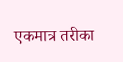एकमात्र तरीका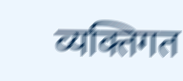व्यक्तिगत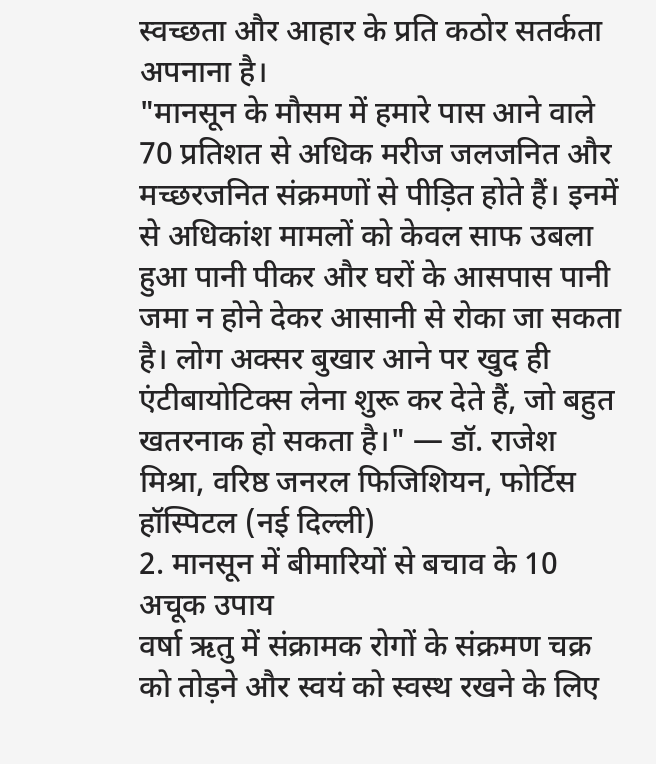स्वच्छता और आहार के प्रति कठोर सतर्कता अपनाना है।
"मानसून के मौसम में हमारे पास आने वाले 70 प्रतिशत से अधिक मरीज जलजनित और मच्छरजनित संक्रमणों से पीड़ित होते हैं। इनमें से अधिकांश मामलों को केवल साफ उबला हुआ पानी पीकर और घरों के आसपास पानी जमा न होने देकर आसानी से रोका जा सकता है। लोग अक्सर बुखार आने पर खुद ही एंटीबायोटिक्स लेना शुरू कर देते हैं, जो बहुत खतरनाक हो सकता है।" — डॉ. राजेश मिश्रा, वरिष्ठ जनरल फिजिशियन, फोर्टिस हॉस्पिटल (नई दिल्ली)
2. मानसून में बीमारियों से बचाव के 10 अचूक उपाय
वर्षा ऋतु में संक्रामक रोगों के संक्रमण चक्र को तोड़ने और स्वयं को स्वस्थ रखने के लिए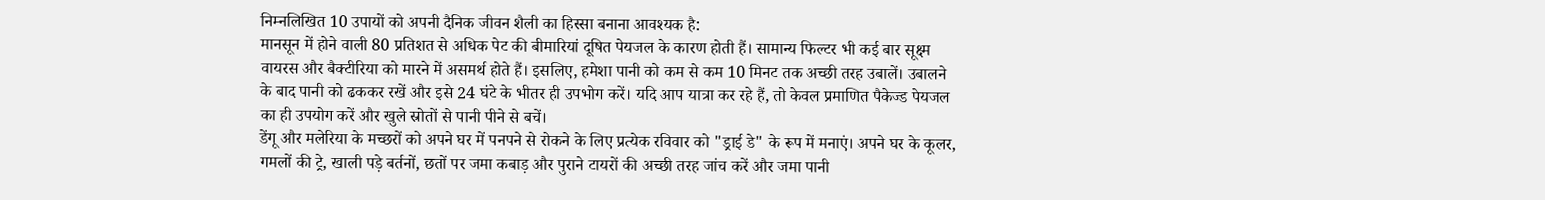निम्नलिखित 10 उपायों को अपनी दैनिक जीवन शैली का हिस्सा बनाना आवश्यक है:
मानसून में होने वाली 80 प्रतिशत से अधिक पेट की बीमारियां दूषित पेयजल के कारण होती हैं। सामान्य फिल्टर भी कई बार सूक्ष्म वायरस और बैक्टीरिया को मारने में असमर्थ होते हैं। इसलिए, हमेशा पानी को कम से कम 10 मिनट तक अच्छी तरह उबालें। उबालने के बाद पानी को ढककर रखें और इसे 24 घंटे के भीतर ही उपभोग करें। यदि आप यात्रा कर रहे हैं, तो केवल प्रमाणित पैकेज्ड पेयजल का ही उपयोग करें और खुले स्रोतों से पानी पीने से बचें।
डेंगू और मलेरिया के मच्छरों को अपने घर में पनपने से रोकने के लिए प्रत्येक रविवार को "ड्राई डे" के रूप में मनाएं। अपने घर के कूलर, गमलों की ट्रे, खाली पड़े बर्तनों, छतों पर जमा कबाड़ और पुराने टायरों की अच्छी तरह जांच करें और जमा पानी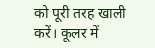को पूरी तरह खाली करें। कूलर में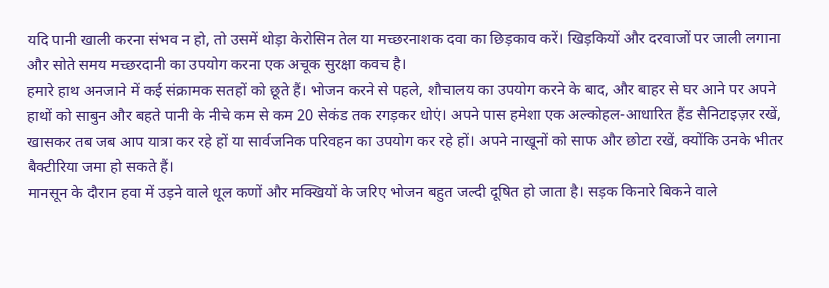यदि पानी खाली करना संभव न हो, तो उसमें थोड़ा केरोसिन तेल या मच्छरनाशक दवा का छिड़काव करें। खिड़कियों और दरवाजों पर जाली लगाना और सोते समय मच्छरदानी का उपयोग करना एक अचूक सुरक्षा कवच है।
हमारे हाथ अनजाने में कई संक्रामक सतहों को छूते हैं। भोजन करने से पहले, शौचालय का उपयोग करने के बाद, और बाहर से घर आने पर अपने हाथों को साबुन और बहते पानी के नीचे कम से कम 20 सेकंड तक रगड़कर धोएं। अपने पास हमेशा एक अल्कोहल-आधारित हैंड सैनिटाइज़र रखें, खासकर तब जब आप यात्रा कर रहे हों या सार्वजनिक परिवहन का उपयोग कर रहे हों। अपने नाखूनों को साफ और छोटा रखें, क्योंकि उनके भीतर बैक्टीरिया जमा हो सकते हैं।
मानसून के दौरान हवा में उड़ने वाले धूल कणों और मक्खियों के जरिए भोजन बहुत जल्दी दूषित हो जाता है। सड़क किनारे बिकने वाले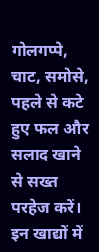गोलगप्पे, चाट, समोसे, पहले से कटे हुए फल और सलाद खाने से सख्त परहेज करें। इन खाद्यों में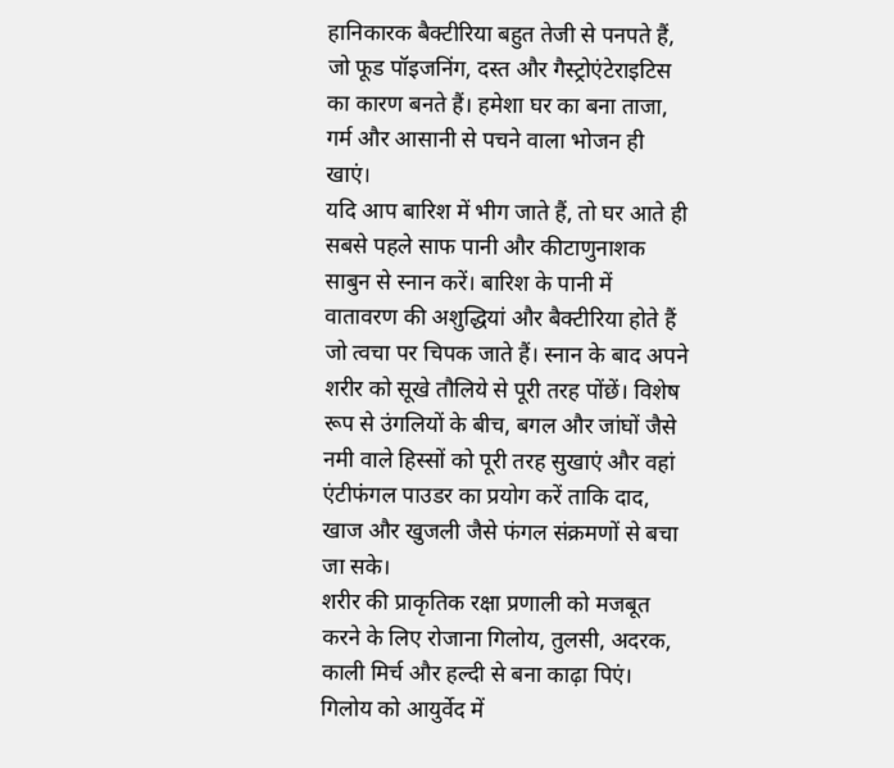हानिकारक बैक्टीरिया बहुत तेजी से पनपते हैं, जो फूड पॉइजनिंग, दस्त और गैस्ट्रोएंटेराइटिस का कारण बनते हैं। हमेशा घर का बना ताजा, गर्म और आसानी से पचने वाला भोजन ही खाएं।
यदि आप बारिश में भीग जाते हैं, तो घर आते ही सबसे पहले साफ पानी और कीटाणुनाशक साबुन से स्नान करें। बारिश के पानी में वातावरण की अशुद्धियां और बैक्टीरिया होते हैं जो त्वचा पर चिपक जाते हैं। स्नान के बाद अपने शरीर को सूखे तौलिये से पूरी तरह पोंछें। विशेष रूप से उंगलियों के बीच, बगल और जांघों जैसे नमी वाले हिस्सों को पूरी तरह सुखाएं और वहां एंटीफंगल पाउडर का प्रयोग करें ताकि दाद, खाज और खुजली जैसे फंगल संक्रमणों से बचा जा सके।
शरीर की प्राकृतिक रक्षा प्रणाली को मजबूत करने के लिए रोजाना गिलोय, तुलसी, अदरक, काली मिर्च और हल्दी से बना काढ़ा पिएं। गिलोय को आयुर्वेद में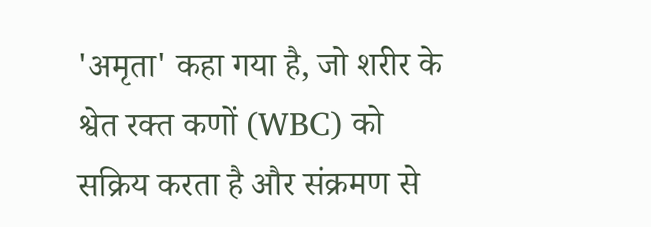'अमृता' कहा गया है, जो शरीर के श्वेत रक्त कणों (WBC) को सक्रिय करता है और संक्रमण से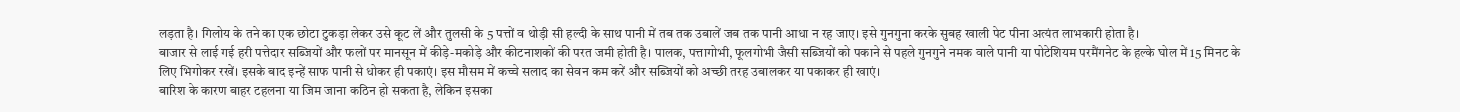लड़ता है। गिलोय के तने का एक छोटा टुकड़ा लेकर उसे कूट लें और तुलसी के 5 पत्तों व थोड़ी सी हल्दी के साथ पानी में तब तक उबालें जब तक पानी आधा न रह जाए। इसे गुनगुना करके सुबह खाली पेट पीना अत्यंत लाभकारी होता है।
बाजार से लाई गई हरी पत्तेदार सब्जियों और फलों पर मानसून में कीड़े-मकोड़े और कीटनाशकों की परत जमी होती है। पालक, पत्तागोभी, फूलगोभी जैसी सब्जियों को पकाने से पहले गुनगुने नमक वाले पानी या पोटेशियम परमैंगनेट के हल्के घोल में 15 मिनट के लिए भिगोकर रखें। इसके बाद इन्हें साफ पानी से धोकर ही पकाएं। इस मौसम में कच्चे सलाद का सेवन कम करें और सब्जियों को अच्छी तरह उबालकर या पकाकर ही खाएं।
बारिश के कारण बाहर टहलना या जिम जाना कठिन हो सकता है, लेकिन इसका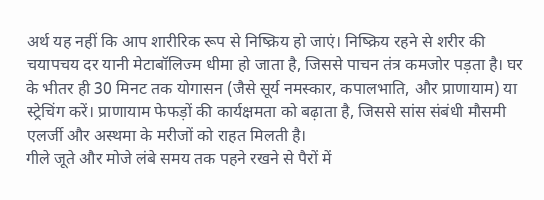अर्थ यह नहीं कि आप शारीरिक रूप से निष्क्रिय हो जाएं। निष्क्रिय रहने से शरीर की चयापचय दर यानी मेटाबॉलिज्म धीमा हो जाता है, जिससे पाचन तंत्र कमजोर पड़ता है। घर के भीतर ही 30 मिनट तक योगासन (जैसे सूर्य नमस्कार, कपालभाति, और प्राणायाम) या स्ट्रेचिंग करें। प्राणायाम फेफड़ों की कार्यक्षमता को बढ़ाता है, जिससे सांस संबंधी मौसमी एलर्जी और अस्थमा के मरीजों को राहत मिलती है।
गीले जूते और मोजे लंबे समय तक पहने रखने से पैरों में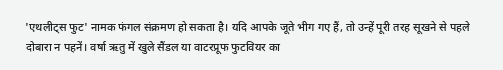'एथलीट्स फुट' नामक फंगल संक्रमण हो सकता है। यदि आपके जूते भीग गए हैं, तो उन्हें पूरी तरह सूखने से पहले दोबारा न पहनें। वर्षा ऋतु में खुले सैंडल या वाटरप्रूफ फुटवियर का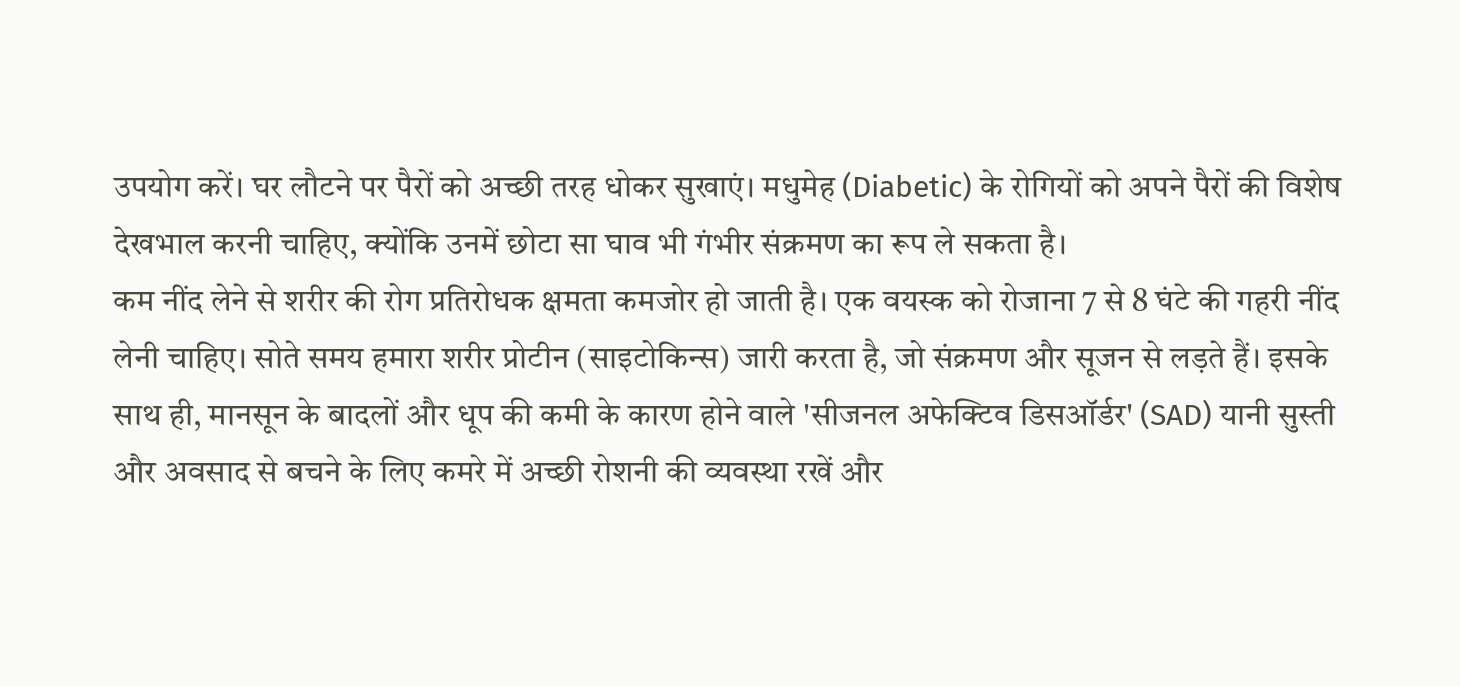उपयोग करें। घर लौटने पर पैरों को अच्छी तरह धोकर सुखाएं। मधुमेह (Diabetic) के रोगियों को अपने पैरों की विशेष देखभाल करनी चाहिए, क्योंकि उनमें छोटा सा घाव भी गंभीर संक्रमण का रूप ले सकता है।
कम नींद लेने से शरीर की रोग प्रतिरोधक क्षमता कमजोर हो जाती है। एक वयस्क को रोजाना 7 से 8 घंटे की गहरी नींद लेनी चाहिए। सोते समय हमारा शरीर प्रोटीन (साइटोकिन्स) जारी करता है, जो संक्रमण और सूजन से लड़ते हैं। इसके साथ ही, मानसून के बादलों और धूप की कमी के कारण होने वाले 'सीजनल अफेक्टिव डिसऑर्डर' (SAD) यानी सुस्ती और अवसाद से बचने के लिए कमरे में अच्छी रोशनी की व्यवस्था रखें और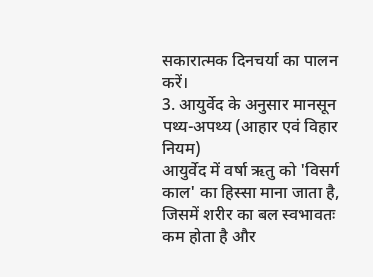सकारात्मक दिनचर्या का पालन करें।
3. आयुर्वेद के अनुसार मानसून पथ्य-अपथ्य (आहार एवं विहार नियम)
आयुर्वेद में वर्षा ऋतु को 'विसर्ग काल' का हिस्सा माना जाता है, जिसमें शरीर का बल स्वभावतः कम होता है और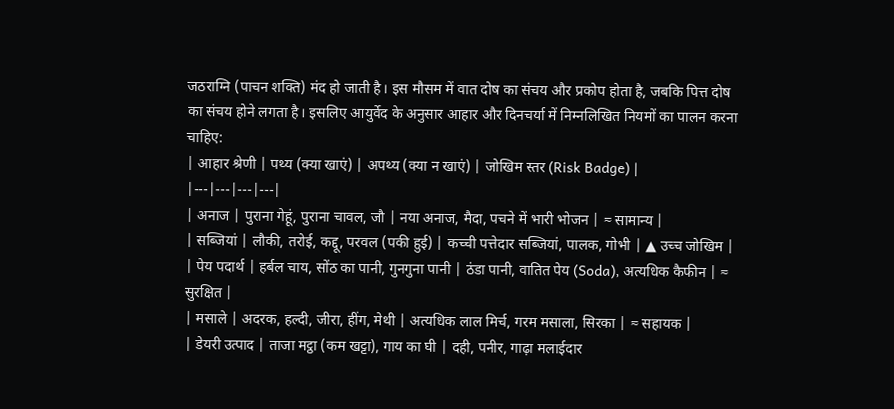जठराग्नि (पाचन शक्ति) मंद हो जाती है। इस मौसम में वात दोष का संचय और प्रकोप होता है, जबकि पित्त दोष का संचय होने लगता है। इसलिए आयुर्वेद के अनुसार आहार और दिनचर्या में निम्नलिखित नियमों का पालन करना चाहिए:
| आहार श्रेणी | पथ्य (क्या खाएं) | अपथ्य (क्या न खाएं) | जोखिम स्तर (Risk Badge) |
|---|---|---|---|
| अनाज | पुराना गेहूं, पुराना चावल, जौ | नया अनाज, मैदा, पचने में भारी भोजन | ≈ सामान्य |
| सब्जियां | लौकी, तरोई, कद्दू, परवल (पकी हुई) | कच्ची पत्तेदार सब्जियां, पालक, गोभी | ▲ उच्च जोखिम |
| पेय पदार्थ | हर्बल चाय, सोंठ का पानी, गुनगुना पानी | ठंडा पानी, वातित पेय (Soda), अत्यधिक कैफीन | ≈ सुरक्षित |
| मसाले | अदरक, हल्दी, जीरा, हींग, मेथी | अत्यधिक लाल मिर्च, गरम मसाला, सिरका | ≈ सहायक |
| डेयरी उत्पाद | ताजा मट्ठा (कम खट्टा), गाय का घी | दही, पनीर, गाढ़ा मलाईदार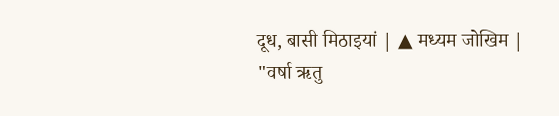दूध, बासी मिठाइयां | ▲ मध्यम जोखिम |
"वर्षा ऋतु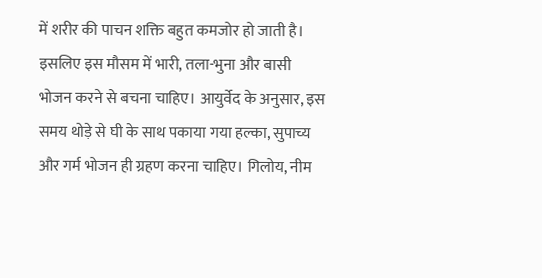में शरीर की पाचन शक्ति बहुत कमजोर हो जाती है। इसलिए इस मौसम में भारी, तला-भुना और बासी भोजन करने से बचना चाहिए। आयुर्वेद के अनुसार, इस समय थोड़े से घी के साथ पकाया गया हल्का, सुपाच्य और गर्म भोजन ही ग्रहण करना चाहिए। गिलोय, नीम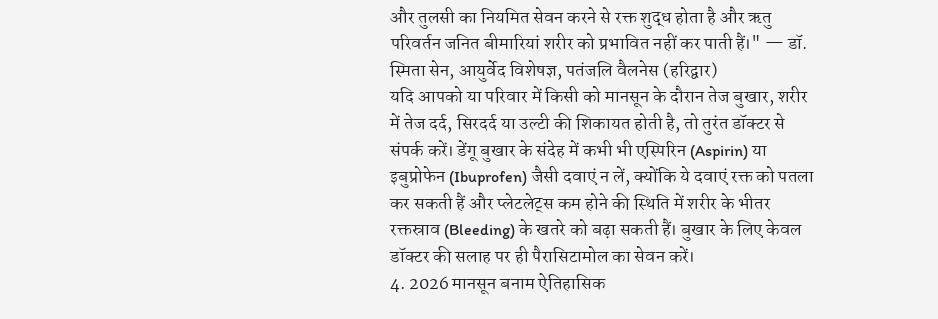और तुलसी का नियमित सेवन करने से रक्त शुद्ध होता है और ऋतु परिवर्तन जनित बीमारियां शरीर को प्रभावित नहीं कर पाती हैं।" — डॉ. स्मिता सेन, आयुर्वेद विशेषज्ञ, पतंजलि वैलनेस (हरिद्वार)
यदि आपको या परिवार में किसी को मानसून के दौरान तेज बुखार, शरीर में तेज दर्द, सिरदर्द या उल्टी की शिकायत होती है, तो तुरंत डॉक्टर से संपर्क करें। डेंगू बुखार के संदेह में कभी भी एस्पिरिन (Aspirin) या इबुप्रोफेन (Ibuprofen) जैसी दवाएं न लें, क्योंकि ये दवाएं रक्त को पतला कर सकती हैं और प्लेटलेट्स कम होने की स्थिति में शरीर के भीतर रक्तस्राव (Bleeding) के खतरे को बढ़ा सकती हैं। बुखार के लिए केवल डॉक्टर की सलाह पर ही पैरासिटामोल का सेवन करें।
4. 2026 मानसून बनाम ऐतिहासिक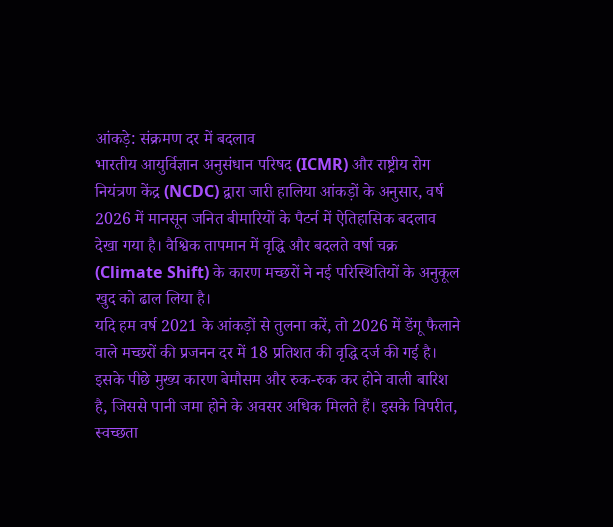आंकड़े: संक्रमण दर में बदलाव
भारतीय आयुर्विज्ञान अनुसंधान परिषद (ICMR) और राष्ट्रीय रोग नियंत्रण केंद्र (NCDC) द्वारा जारी हालिया आंकड़ों के अनुसार, वर्ष 2026 में मानसून जनित बीमारियों के पैटर्न में ऐतिहासिक बदलाव देखा गया है। वैश्विक तापमान में वृद्धि और बदलते वर्षा चक्र (Climate Shift) के कारण मच्छरों ने नई परिस्थितियों के अनुकूल खुद को ढाल लिया है।
यदि हम वर्ष 2021 के आंकड़ों से तुलना करें, तो 2026 में डेंगू फैलाने वाले मच्छरों की प्रजनन दर में 18 प्रतिशत की वृद्धि दर्ज की गई है। इसके पीछे मुख्य कारण बेमौसम और रुक-रुक कर होने वाली बारिश है, जिससे पानी जमा होने के अवसर अधिक मिलते हैं। इसके विपरीत, स्वच्छता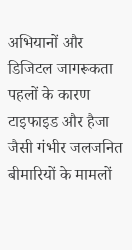अभियानों और डिजिटल जागरूकता पहलों के कारण टाइफाइड और हैजा जैसी गंभीर जलजनित बीमारियों के मामलों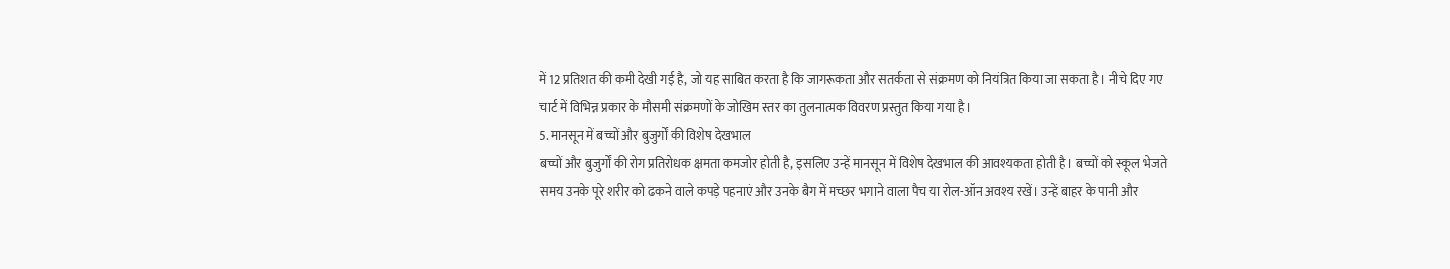में 12 प्रतिशत की कमी देखी गई है, जो यह साबित करता है कि जागरूकता और सतर्कता से संक्रमण को नियंत्रित किया जा सकता है। नीचे दिए गए चार्ट में विभिन्न प्रकार के मौसमी संक्रमणों के जोखिम स्तर का तुलनात्मक विवरण प्रस्तुत किया गया है।
5. मानसून में बच्चों और बुजुर्गों की विशेष देखभाल
बच्चों और बुजुर्गों की रोग प्रतिरोधक क्षमता कमजोर होती है, इसलिए उन्हें मानसून में विशेष देखभाल की आवश्यकता होती है। बच्चों को स्कूल भेजते समय उनके पूरे शरीर को ढकने वाले कपड़े पहनाएं और उनके बैग में मच्छर भगाने वाला पैच या रोल-ऑन अवश्य रखें। उन्हें बाहर के पानी और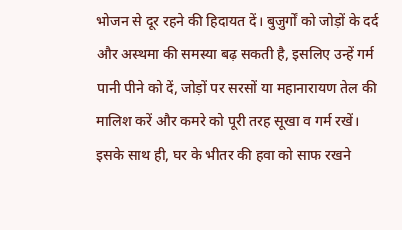भोजन से दूर रहने की हिदायत दें। बुजुर्गों को जोड़ों के दर्द और अस्थमा की समस्या बढ़ सकती है, इसलिए उन्हें गर्म पानी पीने को दें, जोड़ों पर सरसों या महानारायण तेल की मालिश करें और कमरे को पूरी तरह सूखा व गर्म रखें।
इसके साथ ही, घर के भीतर की हवा को साफ रखने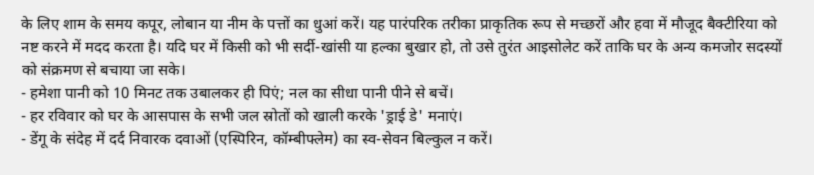के लिए शाम के समय कपूर, लोबान या नीम के पत्तों का धुआं करें। यह पारंपरिक तरीका प्राकृतिक रूप से मच्छरों और हवा में मौजूद बैक्टीरिया को नष्ट करने में मदद करता है। यदि घर में किसी को भी सर्दी-खांसी या हल्का बुखार हो, तो उसे तुरंत आइसोलेट करें ताकि घर के अन्य कमजोर सदस्यों को संक्रमण से बचाया जा सके।
- हमेशा पानी को 10 मिनट तक उबालकर ही पिएं; नल का सीधा पानी पीने से बचें।
- हर रविवार को घर के आसपास के सभी जल स्रोतों को खाली करके 'ड्राई डे' मनाएं।
- डेंगू के संदेह में दर्द निवारक दवाओं (एस्पिरिन, कॉम्बीफ्लेम) का स्व-सेवन बिल्कुल न करें।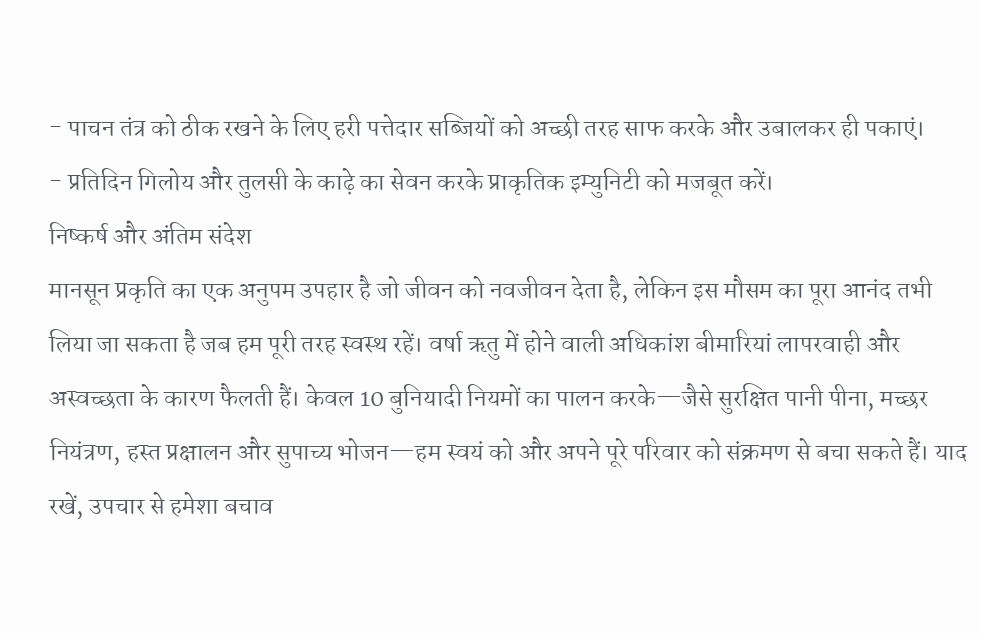- पाचन तंत्र को ठीक रखने के लिए हरी पत्तेदार सब्जियों को अच्छी तरह साफ करके और उबालकर ही पकाएं।
- प्रतिदिन गिलोय और तुलसी के काढ़े का सेवन करके प्राकृतिक इम्युनिटी को मजबूत करें।
निष्कर्ष और अंतिम संदेश
मानसून प्रकृति का एक अनुपम उपहार है जो जीवन को नवजीवन देता है, लेकिन इस मौसम का पूरा आनंद तभी लिया जा सकता है जब हम पूरी तरह स्वस्थ रहें। वर्षा ऋतु में होने वाली अधिकांश बीमारियां लापरवाही और अस्वच्छता के कारण फैलती हैं। केवल 10 बुनियादी नियमों का पालन करके—जैसे सुरक्षित पानी पीना, मच्छर नियंत्रण, हस्त प्रक्षालन और सुपाच्य भोजन—हम स्वयं को और अपने पूरे परिवार को संक्रमण से बचा सकते हैं। याद रखें, उपचार से हमेशा बचाव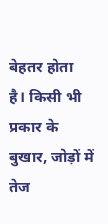बेहतर होता है। किसी भी प्रकार के बुखार, जोड़ों में तेज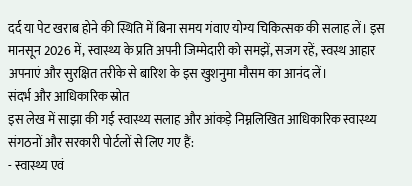दर्द या पेट खराब होने की स्थिति में बिना समय गंवाए योग्य चिकित्सक की सलाह लें। इस मानसून 2026 में, स्वास्थ्य के प्रति अपनी जिम्मेदारी को समझें, सजग रहें, स्वस्थ आहार अपनाएं और सुरक्षित तरीके से बारिश के इस खुशनुमा मौसम का आनंद लें।
संदर्भ और आधिकारिक स्रोत
इस लेख में साझा की गई स्वास्थ्य सलाह और आंकड़े निम्नलिखित आधिकारिक स्वास्थ्य संगठनों और सरकारी पोर्टलों से लिए गए हैं:
- स्वास्थ्य एवं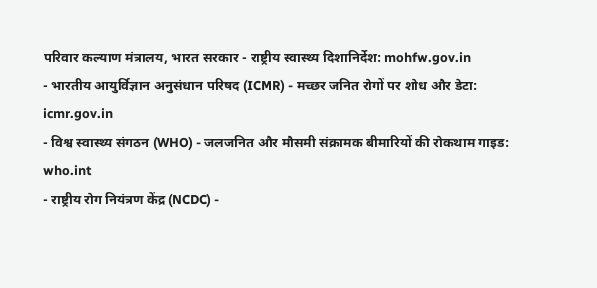परिवार कल्याण मंत्रालय, भारत सरकार - राष्ट्रीय स्वास्थ्य दिशानिर्देश: mohfw.gov.in
- भारतीय आयुर्विज्ञान अनुसंधान परिषद (ICMR) - मच्छर जनित रोगों पर शोध और डेटा: icmr.gov.in
- विश्व स्वास्थ्य संगठन (WHO) - जलजनित और मौसमी संक्रामक बीमारियों की रोकथाम गाइड: who.int
- राष्ट्रीय रोग नियंत्रण केंद्र (NCDC) -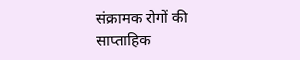संक्रामक रोगों की साप्ताहिक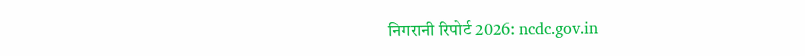निगरानी रिपोर्ट 2026: ncdc.gov.in